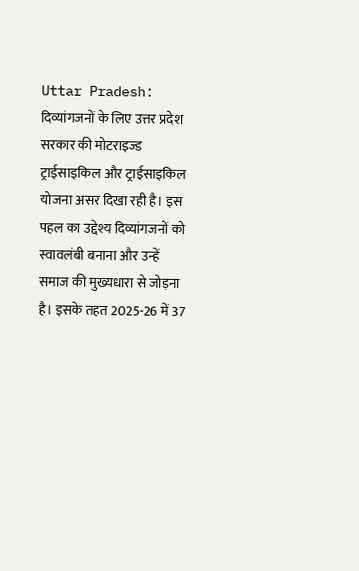Uttar Pradesh: दिव्यांगजनों के लिए उत्तर प्रदेश सरकार की मोटराइज्ड ट्राईसाइकिल और ट्राईसाइकिल योजना असर दिखा रही है। इस पहल का उद्देश्य दिव्यांगजनों को स्वावलंबी बनाना और उन्हें समाज की मुख्यधारा से जोड़ना है। इसके तहत 2025-26 में 37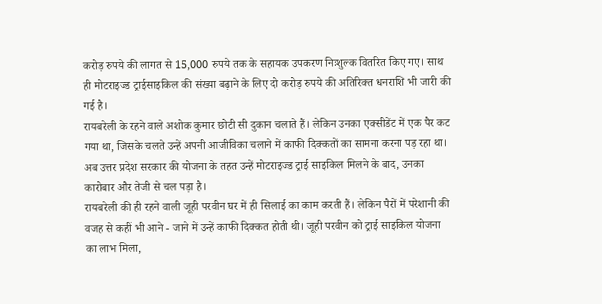करोड़ रुपये की लागत से 15,000 रुपये तक के सहायक उपकरण निःशुल्क वितरित किए गए। साथ ही मोटराइज्ड ट्राईसाइकिल की संख्या बढ़ाने के लिए दो करोड़ रुपये की अतिरिक्त धनराशि भी जारी की गई है।
रायबरेली के रहने वाले अशोक कुमार छोटी सी दुकान चलाते हैं। लेकिन उनका एक्सीडेंट में एक पैर कट गया था, जिसके चलते उन्हें अपनी आजीविका चलाने में काफी दिक्कतों का सामना करना पड़ रहा था। अब उत्तर प्रदेश सरकार की योजना के तहत उन्हें मोटराइज्ड ट्राई साइकिल मिलने के बाद, उनका कारोबार और तेजी से चल पड़ा है।
रायबरेली की ही रहने वाली जूही परवीन घर में ही सिलाई का काम करती हैं। लेकिन पैरों में परेशानी की वजह से कहीं भी आने - जाने में उन्हें काफी दिक्कत होती थी। जूही परवीन को ट्राई साइकिल योजना का लाभ मिला,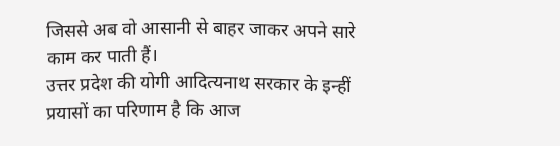जिससे अब वो आसानी से बाहर जाकर अपने सारे काम कर पाती हैं।
उत्तर प्रदेश की योगी आदित्यनाथ सरकार के इन्हीं प्रयासों का परिणाम है कि आज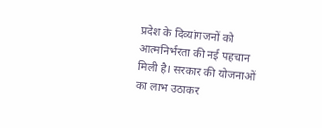प्रदेश के दिव्यांगजनों को आत्मनिर्भरता की नई पहचान मिली है। सरकार की योजनाओं का लाभ उठाकर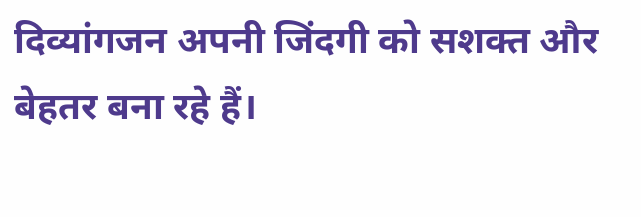दिव्यांगजन अपनी जिंदगी को सशक्त और बेहतर बना रहे हैं।